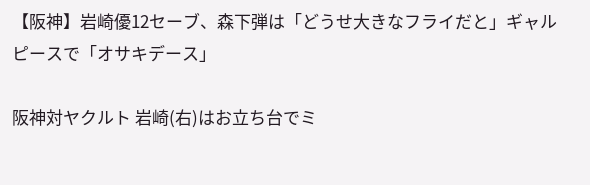【阪神】岩崎優12セーブ、森下弾は「どうせ大きなフライだと」ギャルピースで「オサキデース」

阪神対ヤクルト 岩崎(右)はお立ち台でミ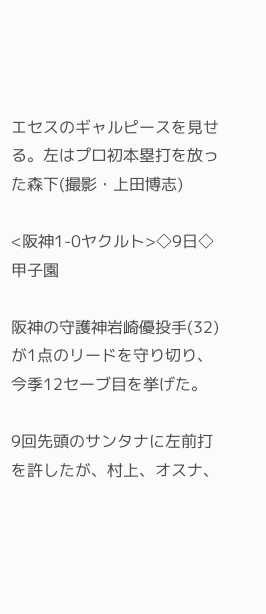エセスのギャルピースを見せる。左はプロ初本塁打を放った森下(撮影・上田博志)

<阪神1-0ヤクルト>◇9日◇甲子園

阪神の守護神岩崎優投手(32)が1点のリードを守り切り、今季12セーブ目を挙げた。

9回先頭のサンタナに左前打を許したが、村上、オスナ、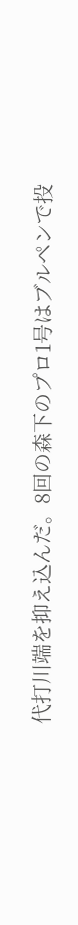代打川端を抑え込んだ。8回の森下のプロ1号はブルペンで投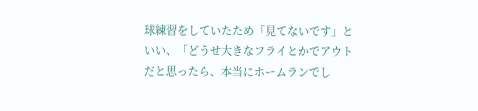球練習をしていたため「見てないです」といい、「どうせ大きなフライとかでアウトだと思ったら、本当にホームランでし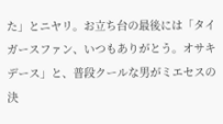た」とニヤリ。お立ち台の最後には「タイガースファン、いつもありがとう。オサキデース」と、普段クールな男がミエセスの決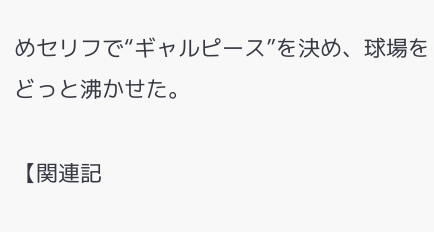めセリフで“ギャルピース”を決め、球場をどっと沸かせた。

【関連記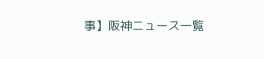事】阪神ニュース一覧